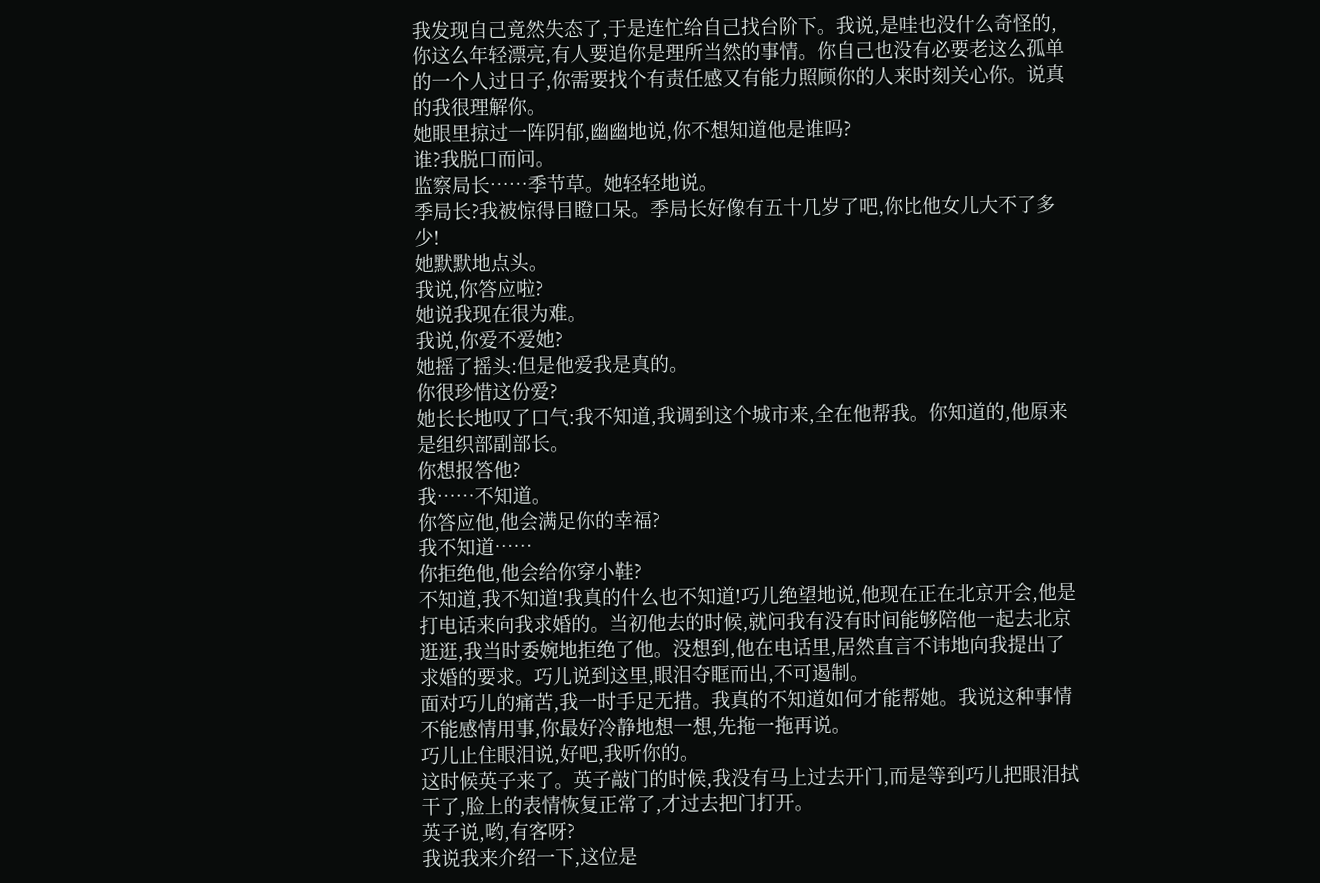我发现自己竟然失态了,于是连忙给自己找台阶下。我说,是哇也没什么奇怪的,你这么年轻漂亮,有人要追你是理所当然的事情。你自己也没有必要老这么孤单的一个人过日子,你需要找个有责任感又有能力照顾你的人来时刻关心你。说真的我很理解你。
她眼里掠过一阵阴郁,幽幽地说,你不想知道他是谁吗?
谁?我脱口而问。
监察局长……季节草。她轻轻地说。
季局长?我被惊得目瞪口呆。季局长好像有五十几岁了吧,你比他女儿大不了多少!
她默默地点头。
我说,你答应啦?
她说我现在很为难。
我说,你爱不爱她?
她摇了摇头:但是他爱我是真的。
你很珍惜这份爱?
她长长地叹了口气:我不知道,我调到这个城市来,全在他帮我。你知道的,他原来是组织部副部长。
你想报答他?
我……不知道。
你答应他,他会满足你的幸福?
我不知道……
你拒绝他,他会给你穿小鞋?
不知道,我不知道!我真的什么也不知道!巧儿绝望地说,他现在正在北京开会,他是打电话来向我求婚的。当初他去的时候,就问我有没有时间能够陪他一起去北京逛逛,我当时委婉地拒绝了他。没想到,他在电话里,居然直言不讳地向我提出了求婚的要求。巧儿说到这里,眼泪夺眶而出,不可遏制。
面对巧儿的痛苦,我一时手足无措。我真的不知道如何才能帮她。我说这种事情不能感情用事,你最好冷静地想一想,先拖一拖再说。
巧儿止住眼泪说,好吧,我听你的。
这时候英子来了。英子敲门的时候,我没有马上过去开门,而是等到巧儿把眼泪拭干了,脸上的表情恢复正常了,才过去把门打开。
英子说,哟,有客呀?
我说我来介绍一下,这位是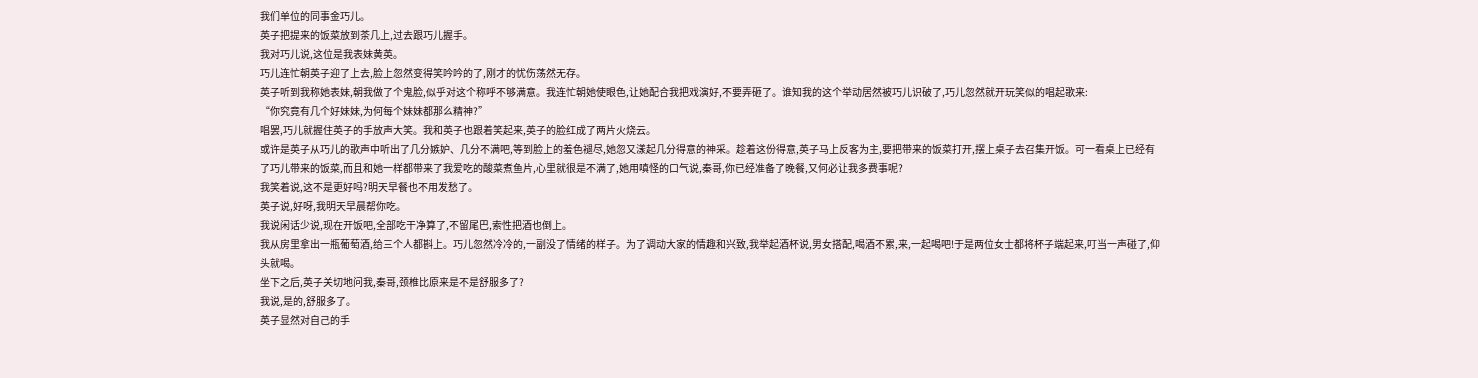我们单位的同事金巧儿。
英子把提来的饭菜放到茶几上,过去跟巧儿握手。
我对巧儿说,这位是我表妹黄英。
巧儿连忙朝英子迎了上去,脸上忽然变得笑吟吟的了,刚才的忧伤荡然无存。
英子听到我称她表妹,朝我做了个鬼脸,似乎对这个称呼不够满意。我连忙朝她使眼色,让她配合我把戏演好,不要弄砸了。谁知我的这个举动居然被巧儿识破了,巧儿忽然就开玩笑似的唱起歌来:
“你究竟有几个好妹妹,为何每个妹妹都那么精神?”
唱罢,巧儿就握住英子的手放声大笑。我和英子也跟着笑起来,英子的脸红成了两片火烧云。
或许是英子从巧儿的歌声中听出了几分嫉妒、几分不满吧,等到脸上的羞色褪尽,她忽又漾起几分得意的神采。趁着这份得意,英子马上反客为主,要把带来的饭菜打开,摆上桌子去召集开饭。可一看桌上已经有了巧儿带来的饭菜,而且和她一样都带来了我爱吃的酸菜煮鱼片,心里就很是不满了,她用嗔怪的口气说,秦哥,你已经准备了晚餐,又何必让我多费事呢?
我笑着说,这不是更好吗?明天早餐也不用发愁了。
英子说,好呀,我明天早晨帮你吃。
我说闲话少说,现在开饭吧,全部吃干净算了,不留尾巴,索性把酒也倒上。
我从房里拿出一瓶葡萄酒,给三个人都斟上。巧儿忽然冷冷的,一副没了情绪的样子。为了调动大家的情趣和兴致,我举起酒杯说,男女搭配,喝酒不累,来,一起喝吧!于是两位女士都将杯子端起来,叮当一声碰了,仰头就喝。
坐下之后,英子关切地问我,秦哥,颈椎比原来是不是舒服多了?
我说,是的,舒服多了。
英子显然对自己的手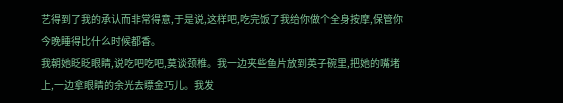艺得到了我的承认而非常得意,于是说,这样吧,吃完饭了我给你做个全身按摩,保管你今晚睡得比什么时候都香。
我朝她眨眨眼睛,说吃吧吃吧,莫谈颈椎。我一边夹些鱼片放到英子碗里,把她的嘴堵上,一边拿眼睛的余光去瞟金巧儿。我发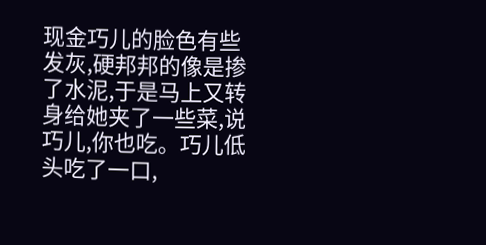现金巧儿的脸色有些发灰,硬邦邦的像是掺了水泥,于是马上又转身给她夹了一些菜,说巧儿,你也吃。巧儿低头吃了一口,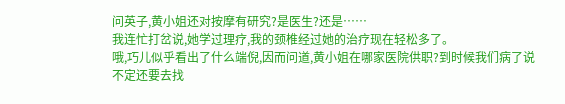问英子,黄小姐还对按摩有研究?是医生?还是……
我连忙打岔说,她学过理疗,我的颈椎经过她的治疗现在轻松多了。
哦,巧儿似乎看出了什么端倪,因而问道,黄小姐在哪家医院供职?到时候我们病了说不定还要去找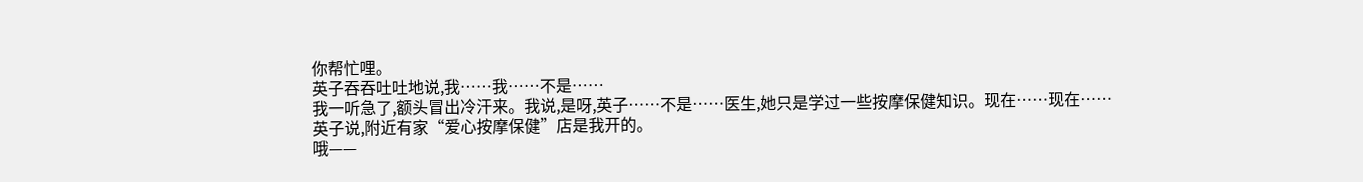你帮忙哩。
英子吞吞吐吐地说,我……我……不是……
我一听急了,额头冒出冷汗来。我说,是呀,英子……不是……医生,她只是学过一些按摩保健知识。现在……现在……
英子说,附近有家“爱心按摩保健”店是我开的。
哦——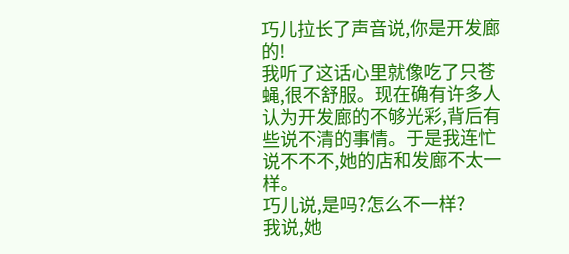巧儿拉长了声音说,你是开发廊的!
我听了这话心里就像吃了只苍蝇,很不舒服。现在确有许多人认为开发廊的不够光彩,背后有些说不清的事情。于是我连忙说不不不,她的店和发廊不太一样。
巧儿说,是吗?怎么不一样?
我说,她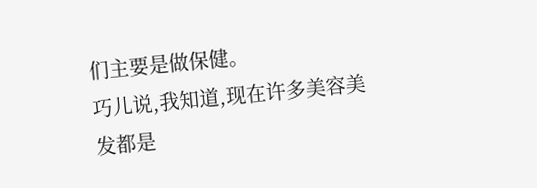们主要是做保健。
巧儿说,我知道,现在许多美容美发都是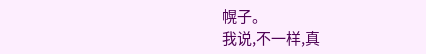幌子。
我说,不一样,真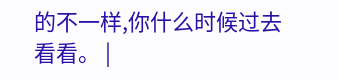的不一样,你什么时候过去看看。 |